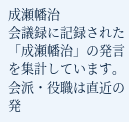成瀬幡治
会議録に記録された「成瀬幡治」の発言を集計しています。会派・役職は直近の発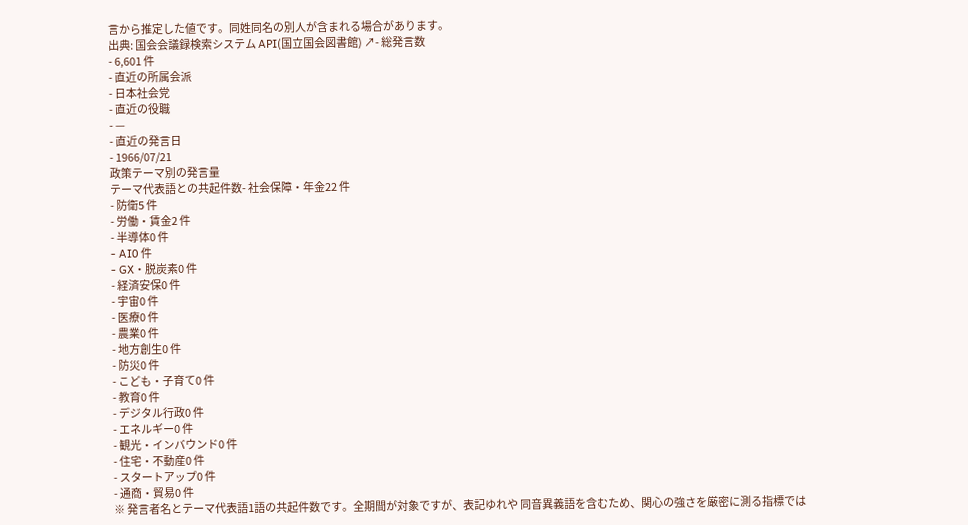言から推定した値です。同姓同名の別人が含まれる場合があります。
出典: 国会会議録検索システム API(国立国会図書館) ↗- 総発言数
- 6,601 件
- 直近の所属会派
- 日本社会党
- 直近の役職
- —
- 直近の発言日
- 1966/07/21
政策テーマ別の発言量
テーマ代表語との共起件数- 社会保障・年金22 件
- 防衛5 件
- 労働・賃金2 件
- 半導体0 件
- AI0 件
- GX・脱炭素0 件
- 経済安保0 件
- 宇宙0 件
- 医療0 件
- 農業0 件
- 地方創生0 件
- 防災0 件
- こども・子育て0 件
- 教育0 件
- デジタル行政0 件
- エネルギー0 件
- 観光・インバウンド0 件
- 住宅・不動産0 件
- スタートアップ0 件
- 通商・貿易0 件
※ 発言者名とテーマ代表語1語の共起件数です。全期間が対象ですが、表記ゆれや 同音異義語を含むため、関心の強さを厳密に測る指標では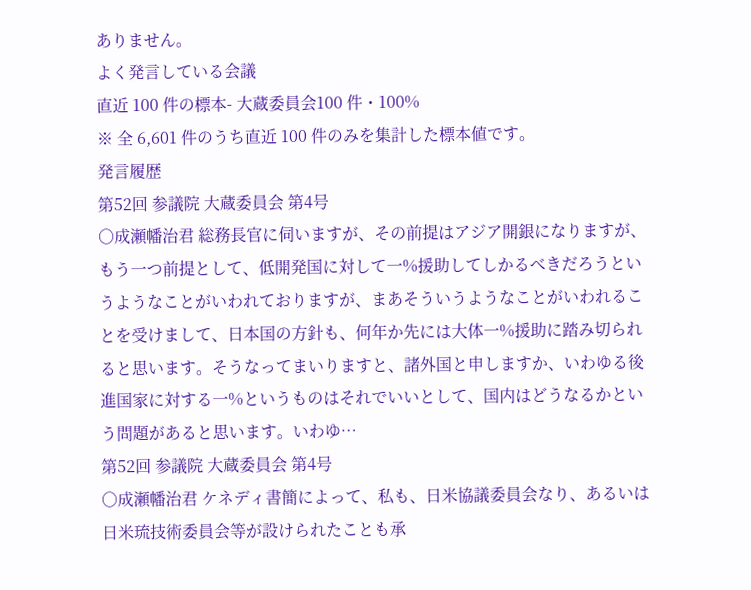ありません。
よく発言している会議
直近 100 件の標本- 大蔵委員会100 件・100%
※ 全 6,601 件のうち直近 100 件のみを集計した標本値です。
発言履歴
第52回 参議院 大蔵委員会 第4号
○成瀬幡治君 総務長官に伺いますが、その前提はアジア開銀になりますが、もう一つ前提として、低開発国に対して一%援助してしかるべきだろうというようなことがいわれておりますが、まあそういうようなことがいわれることを受けまして、日本国の方針も、何年か先には大体一%援助に踏み切られると思います。そうなってまいりますと、諸外国と申しますか、いわゆる後進国家に対する一%というものはそれでいいとして、国内はどうなるかという問題があると思います。いわゆ…
第52回 参議院 大蔵委員会 第4号
○成瀬幡治君 ケネディ書簡によって、私も、日米協議委員会なり、あるいは日米琉技術委員会等が設けられたことも承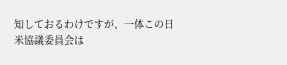知しておるわけですが、一体この日米協議委員会は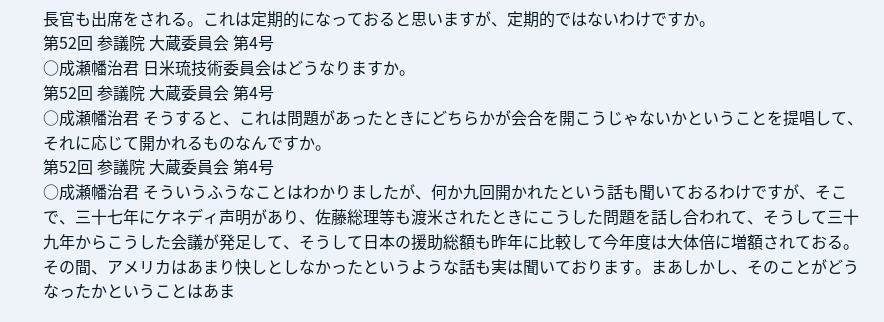長官も出席をされる。これは定期的になっておると思いますが、定期的ではないわけですか。
第52回 参議院 大蔵委員会 第4号
○成瀬幡治君 日米琉技術委員会はどうなりますか。
第52回 参議院 大蔵委員会 第4号
○成瀬幡治君 そうすると、これは問題があったときにどちらかが会合を開こうじゃないかということを提唱して、それに応じて開かれるものなんですか。
第52回 参議院 大蔵委員会 第4号
○成瀬幡治君 そういうふうなことはわかりましたが、何か九回開かれたという話も聞いておるわけですが、そこで、三十七年にケネディ声明があり、佐藤総理等も渡米されたときにこうした問題を話し合われて、そうして三十九年からこうした会議が発足して、そうして日本の援助総額も昨年に比較して今年度は大体倍に増額されておる。その間、アメリカはあまり快しとしなかったというような話も実は聞いております。まあしかし、そのことがどうなったかということはあま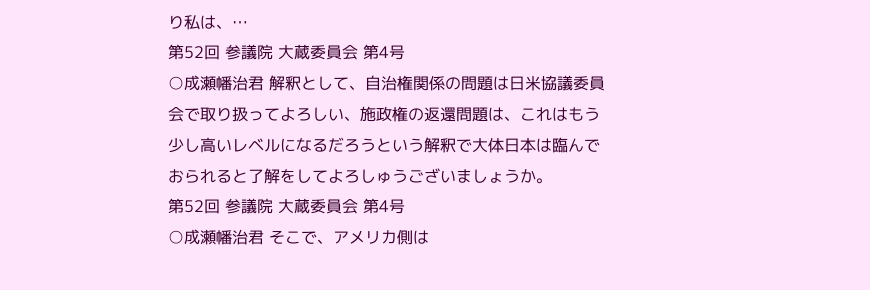り私は、…
第52回 参議院 大蔵委員会 第4号
○成瀬幡治君 解釈として、自治権関係の問題は日米協議委員会で取り扱ってよろしい、施政権の返還問題は、これはもう少し高いレベルになるだろうという解釈で大体日本は臨んでおられると了解をしてよろしゅうございましょうか。
第52回 参議院 大蔵委員会 第4号
○成瀬幡治君 そこで、アメリカ側は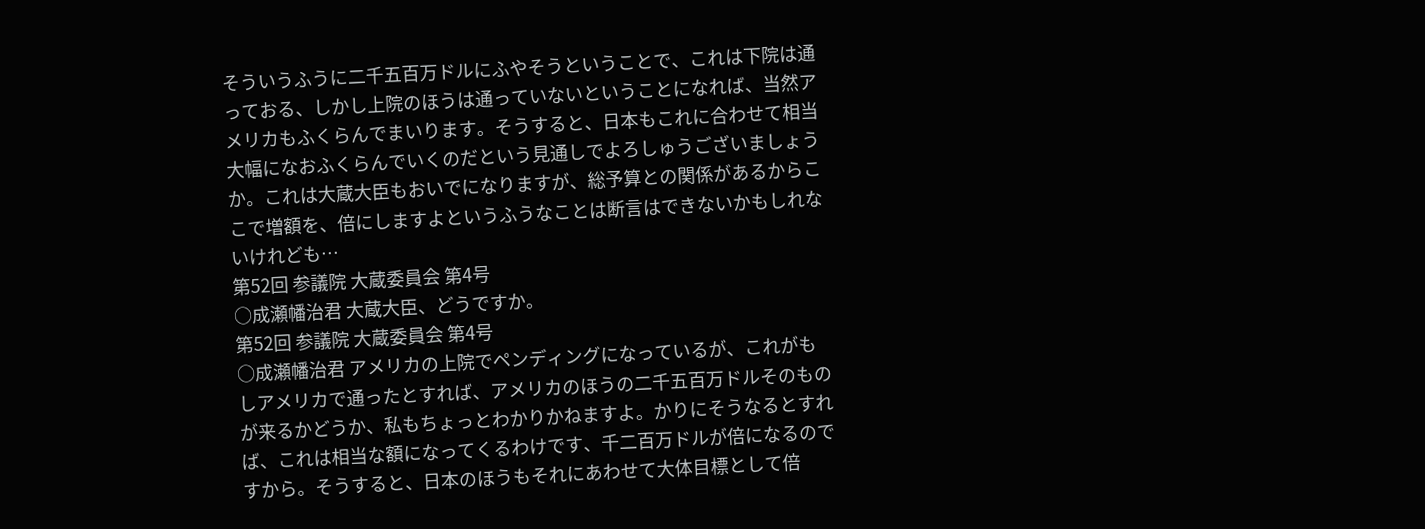そういうふうに二千五百万ドルにふやそうということで、これは下院は通っておる、しかし上院のほうは通っていないということになれば、当然アメリカもふくらんでまいります。そうすると、日本もこれに合わせて相当大幅になおふくらんでいくのだという見通しでよろしゅうございましょうか。これは大蔵大臣もおいでになりますが、総予算との関係があるからここで増額を、倍にしますよというふうなことは断言はできないかもしれないけれども…
第52回 参議院 大蔵委員会 第4号
○成瀬幡治君 大蔵大臣、どうですか。
第52回 参議院 大蔵委員会 第4号
○成瀬幡治君 アメリカの上院でペンディングになっているが、これがもしアメリカで通ったとすれば、アメリカのほうの二千五百万ドルそのものが来るかどうか、私もちょっとわかりかねますよ。かりにそうなるとすれば、これは相当な額になってくるわけです、千二百万ドルが倍になるのですから。そうすると、日本のほうもそれにあわせて大体目標として倍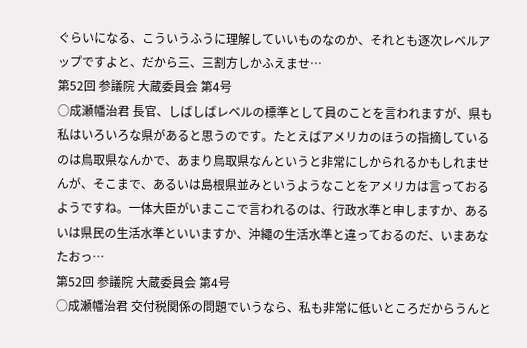ぐらいになる、こういうふうに理解していいものなのか、それとも逐次レベルアップですよと、だから三、三割方しかふえませ…
第52回 参議院 大蔵委員会 第4号
○成瀬幡治君 長官、しばしばレベルの標準として員のことを言われますが、県も私はいろいろな県があると思うのです。たとえばアメリカのほうの指摘しているのは鳥取県なんかで、あまり鳥取県なんというと非常にしかられるかもしれませんが、そこまで、あるいは島根県並みというようなことをアメリカは言っておるようですね。一体大臣がいまここで言われるのは、行政水準と申しますか、あるいは県民の生活水準といいますか、沖繩の生活水準と違っておるのだ、いまあなたおっ…
第52回 参議院 大蔵委員会 第4号
○成瀬幡治君 交付税関係の問題でいうなら、私も非常に低いところだからうんと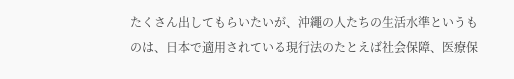たくさん出してもらいたいが、沖繩の人たちの生活水準というものは、日本で適用されている現行法のたとえば社会保障、医療保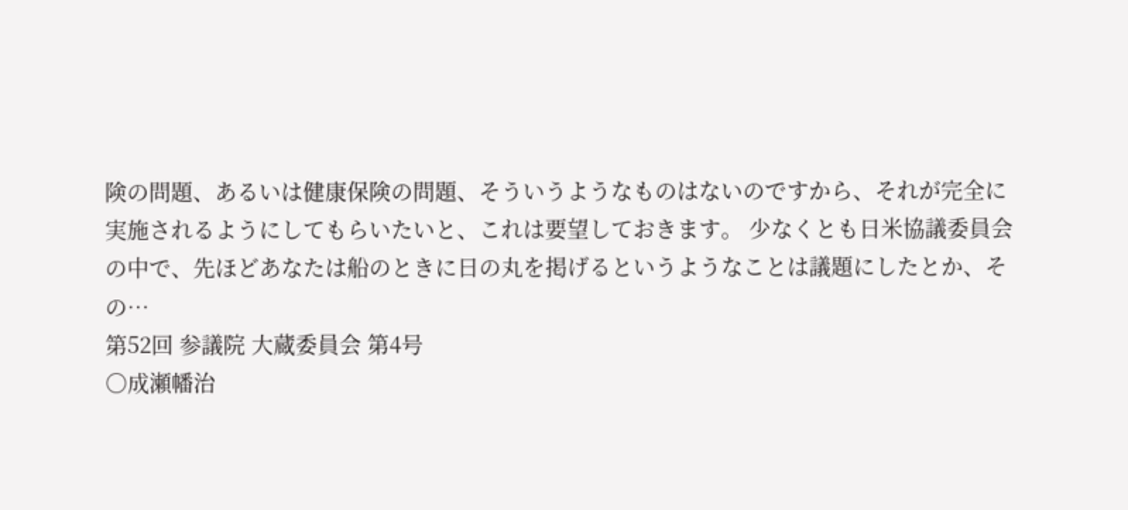険の問題、あるいは健康保険の問題、そういうようなものはないのですから、それが完全に実施されるようにしてもらいたいと、これは要望しておきます。 少なくとも日米協議委員会の中で、先ほどあなたは船のときに日の丸を掲げるというようなことは議題にしたとか、その…
第52回 参議院 大蔵委員会 第4号
○成瀬幡治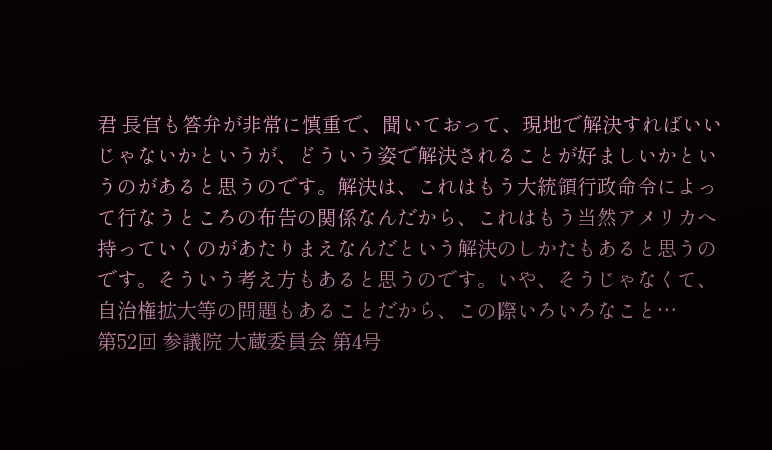君 長官も答弁が非常に慎重で、聞いておって、現地で解決すればいいじゃないかというが、どういう姿で解決されることが好ましいかというのがあると思うのです。解決は、これはもう大統領行政命令によって行なうところの布告の関係なんだから、これはもう当然アメリカへ持っていくのがあたりまえなんだという解決のしかたもあると思うのです。そういう考え方もあると思うのです。いや、そうじゃなくて、自治権拡大等の問題もあることだから、この際いろいろなこと…
第52回 参議院 大蔵委員会 第4号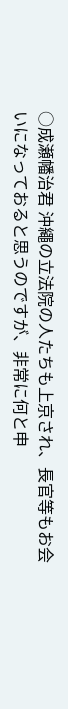○成瀬幡治君 沖繩の立法院の人たちも上京され、長官等もお会いになっておると思うのですが、非常に何と申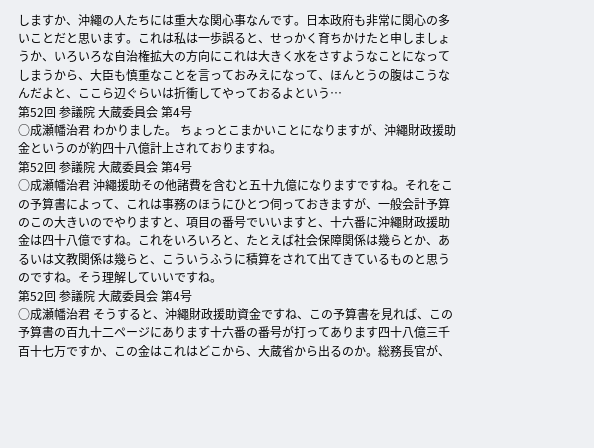しますか、沖繩の人たちには重大な関心事なんです。日本政府も非常に関心の多いことだと思います。これは私は一歩誤ると、せっかく育ちかけたと申しましょうか、いろいろな自治権拡大の方向にこれは大きく水をさすようなことになってしまうから、大臣も慎重なことを言っておみえになって、ほんとうの腹はこうなんだよと、ここら辺ぐらいは折衝してやっておるよという…
第52回 参議院 大蔵委員会 第4号
○成瀬幡治君 わかりました。 ちょっとこまかいことになりますが、沖繩財政援助金というのが約四十八億計上されておりますね。
第52回 参議院 大蔵委員会 第4号
○成瀬幡治君 沖繩援助その他諸費を含むと五十九億になりますですね。それをこの予算書によって、これは事務のほうにひとつ伺っておきますが、一般会計予算のこの大きいのでやりますと、項目の番号でいいますと、十六番に沖繩財政援助金は四十八億ですね。これをいろいろと、たとえば社会保障関係は幾らとか、あるいは文教関係は幾らと、こういうふうに積算をされて出てきているものと思うのですね。そう理解していいですね。
第52回 参議院 大蔵委員会 第4号
○成瀬幡治君 そうすると、沖繩財政援助資金ですね、この予算書を見れば、この予算書の百九十二ページにあります十六番の番号が打ってあります四十八億三千百十七万ですか、この金はこれはどこから、大蔵省から出るのか。総務長官が、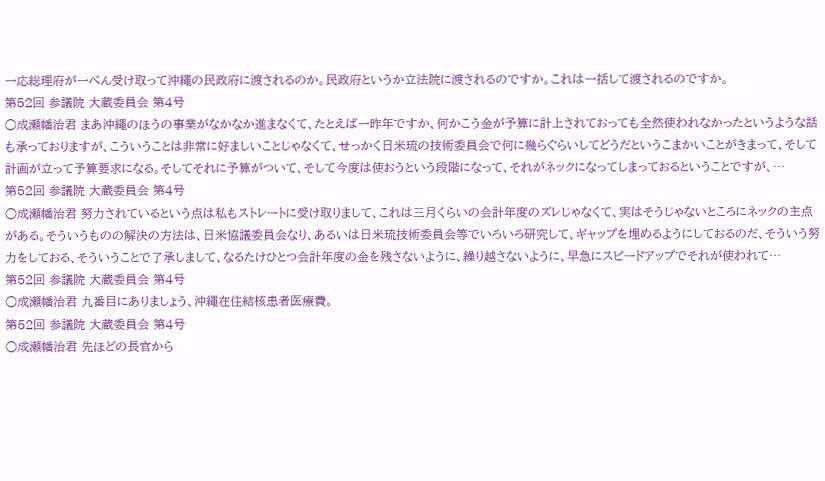一応総理府が一ぺん受け取って沖繩の民政府に渡されるのか。民政府というか立法院に渡されるのですか。これは一括して渡されるのですか。
第52回 参議院 大蔵委員会 第4号
○成瀬幡治君 まあ沖繩のほうの事業がなかなか進まなくて、たとえば一昨年ですか、何かこう金が予算に計上されておっても全然使われなかったというような話も承っておりますが、こういうことは非常に好ましいことじゃなくて、せっかく日米琉の技術委員会で何に幾らぐらいしてどうだというこまかいことがきまって、そして計画が立って予算要求になる。そしてそれに予算がついて、そして今度は使おうという段階になって、それがネックになってしまっておるということですが、…
第52回 参議院 大蔵委員会 第4号
○成瀬幡治君 努力されているという点は私もストレートに受け取りまして、これは三月くらいの会計年度のズレじゃなくて、実はそうじゃないところにネックの主点がある。そういうものの解決の方法は、日米協議委員会なり、あるいは日米琉技術委員会等でいろいろ研究して、ギャップを埋めるようにしておるのだ、そういう努力をしておる、そういうことで了承しまして、なるたけひとつ会計年度の金を残さないように、繰り越さないように、早急にスピードアップでそれが使われて…
第52回 参議院 大蔵委員会 第4号
○成瀬幡治君 九番目にありましょう、沖繩在住結核患者医療費。
第52回 参議院 大蔵委員会 第4号
○成瀬幡治君 先ほどの長官から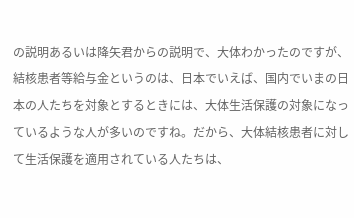の説明あるいは降矢君からの説明で、大体わかったのですが、結核患者等給与金というのは、日本でいえば、国内でいまの日本の人たちを対象とするときには、大体生活保護の対象になっているような人が多いのですね。だから、大体結核患者に対して生活保護を適用されている人たちは、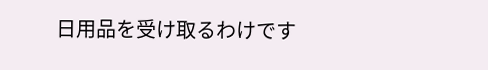日用品を受け取るわけです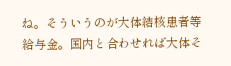ね。そういうのが大体結核患者等給与金。国内と合わせれば大体そ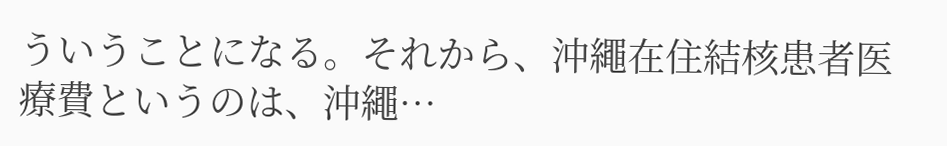ういうことになる。それから、沖繩在住結核患者医療費というのは、沖繩…